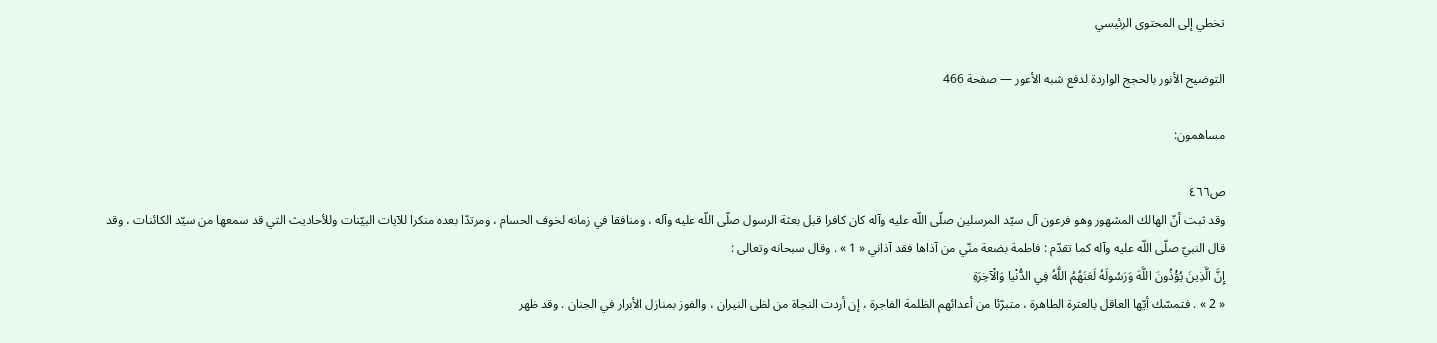تخطي إلى المحتوى الرئيسي

التوضيح الأنور بالحجج الواردة لدفع شبه الأعور — صفحة 466

مساهمون:

ص٤٦٦
وقد ثبت أنّ الهالك المشهور وهو فرعون آل سيّد المرسلين صلّى اللّه عليه وآله كان كافرا قبل بعثة الرسول صلّى اللّه عليه وآله ، ومنافقا في زمانه لخوف الحسام ، ومرتدّا بعده منكرا للآيات البيّنات وللأحاديث التي قد سمعها من سيّد الكائنات ، وقد قال النبيّ صلّى اللّه عليه وآله كما تقدّم : فاطمة بضعة منّي من آذاها فقد آذاني « 1 » . وقال سبحانه وتعالى :
إِنَّ الَّذِينَ يُؤْذُونَ اللَّهَ وَرَسُولَهُ لَعَنَهُمُ اللَّهُ فِي الدُّنْيا وَالْآخِرَةِ
« 2 » . فتمسّك أيّها العاقل بالعترة الطاهرة ، متبرّئا من أعدائهم الظلمة الفاجرة ، إن أردت النجاة من لظى النيران ، والفوز بمنازل الأبرار في الجنان . وقد ظهر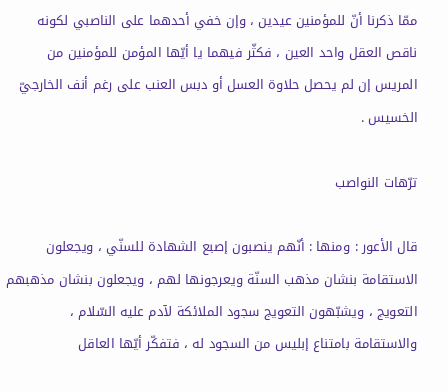ممّا ذكرنا أنّ للمؤمنين عيدين ، وإن خفي أحدهما على الناصبي لكونه ناقص العقل واحد العين ، فكثّر فيهما يا أيّها المؤمن للمؤمنين من المريس إن لم يحصل حلاوة العسل أو دبس العنب على رغم أنف الخارجيّ الخسيس .

ترّهات النواصب

قال الأعور : ومنها : أنّهم ينصبون إصبع الشهادة للسنّي ، ويجعلون الاستقامة بنشان مذهب السنّة ويعرجونها لهم ، ويجعلون بنشان مذهبهم التعويج ، ويشبّهون التعويج سجود الملائكة لآدم عليه السّلام ، والاستقامة بامتناع إبليس من السجود له ، فتفكّر أيّها العاقل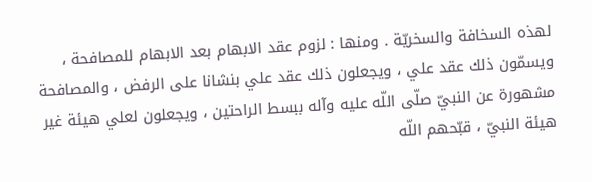لهذه السخافة والسخريّة . ومنها : لزوم عقد الابهام بعد الابهام للمصافحة ، ويسمّون ذلك عقد علي ، ويجعلون ذلك عقد علي بنشانا على الرفض ، والمصافحة مشهورة عن النبيّ صلّى اللّه عليه وآله ببسط الراحتين ، ويجعلون لعلي هيئة غير هيئة النبيّ ، قبّحهم اللّه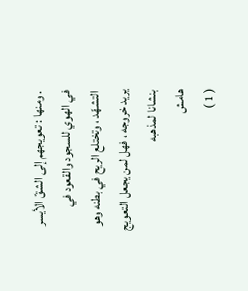. ومنها : تعويجهم إلى الشقّ الأيسر في الهوي للسجود والقعود في التشهّد ، وتختلع الريح في بطنه وهو يريد خروجه ، فهل لمن يجعل التعويج بنشانا لمذهبه
هامش
( 1 )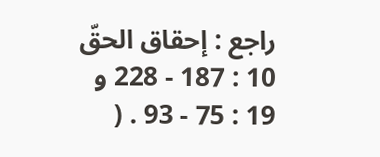راجع : إحقاق الحقّ 10 : 187 - 228 و 19 : 75 - 93 . (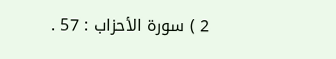2 ) سورة الأحزاب : 57 .